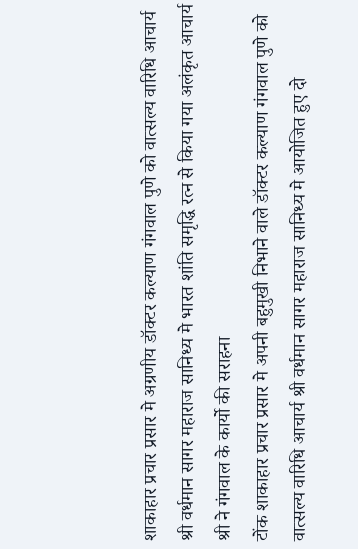शाकाहार प्रचार प्रसार मे अग्रणीय डॉक्टर कल्याण गंगवाल पुणे को वात्सल्य वारिधि आचार्य श्री वर्धमान सागर महाराज सानिध्य मे भारत शांति समृद्धि रत्न से किया गया अलंकृत आचार्य श्री ने गंगवाल के कार्यो की सराहना
टोंक शाकाहार प्रचार प्रसार मे अपनी बहुमुखी निभाने वाले डॉक्टर कल्याण गंगवाल पुणे को वात्सल्य वारिधि आचार्य श्री वर्धमान सागर महाराज सानिध्य मे आयोजित हुए दो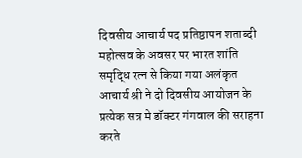दिवसीय आचार्य पद प्रतिष्ठापन शताब्दी महोत्सव के अवसर पर भारत शांति समृद्धि रत्न से किया गया अलंकृत आचार्य श्री ने दो दिवसीय आयोजन के प्रत्येक सत्र मे डॉक्टर गंगवाल की सराहना करते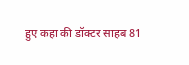हुए कहा की डॉक्टर साहब 81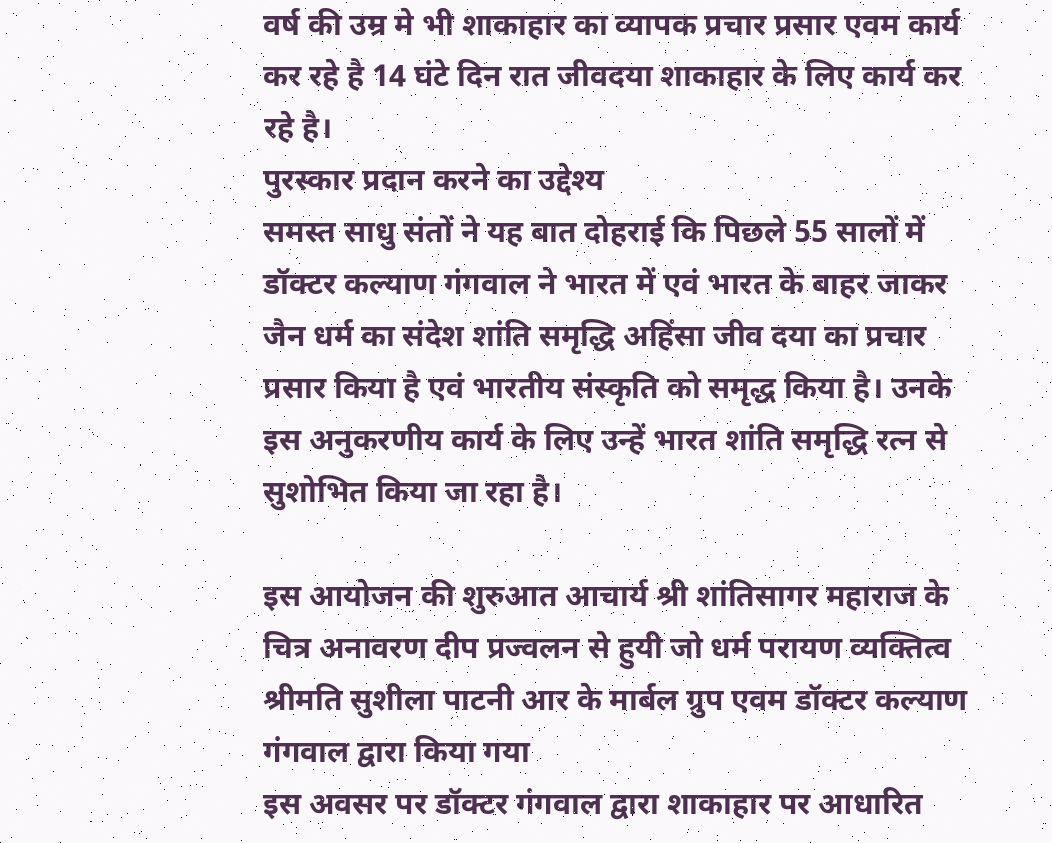वर्ष की उम्र मे भी शाकाहार का व्यापक प्रचार प्रसार एवम कार्य कर रहे है 14 घंटे दिन रात जीवदया शाकाहार के लिए कार्य कर रहे है।
पुरस्कार प्रदान करने का उद्देश्य
समस्त साधु संतों ने यह बात दोहराई कि पिछले 55 सालों में डॉक्टर कल्याण गंगवाल ने भारत में एवं भारत के बाहर जाकर जैन धर्म का संदेश शांति समृद्धि अहिंसा जीव दया का प्रचार प्रसार किया है एवं भारतीय संस्कृति को समृद्ध किया है। उनके इस अनुकरणीय कार्य के लिए उन्हें भारत शांति समृद्धि रत्न से सुशोभित किया जा रहा है।

इस आयोजन की शुरुआत आचार्य श्री शांतिसागर महाराज के चित्र अनावरण दीप प्रज्वलन से हुयी जो धर्म परायण व्यक्तित्व श्रीमति सुशीला पाटनी आर के मार्बल ग्रुप एवम डॉक्टर कल्याण गंगवाल द्वारा किया गया
इस अवसर पर डॉक्टर गंगवाल द्वारा शाकाहार पर आधारित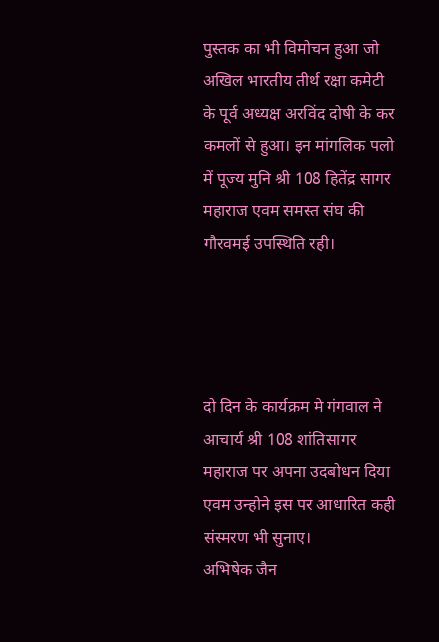पुस्तक का भी विमोचन हुआ जो अखिल भारतीय तीर्थ रक्षा कमेटी के पूर्व अध्यक्ष अरविंद दोषी के कर कमलों से हुआ। इन मांगलिक पलो में पूज्य मुनि श्री 108 हितेंद्र सागर महाराज एवम समस्त संघ की गौरवमई उपस्थिति रही।




दो दिन के कार्यक्रम मे गंगवाल ने आचार्य श्री 108 शांतिसागर महाराज पर अपना उदबोधन दिया एवम उन्होने इस पर आधारित कही संस्मरण भी सुनाए।
अभिषेक जैन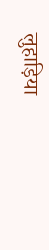लुहाड़िया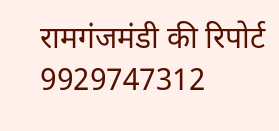रामगंजमंडी की रिपोर्ट 9929747312